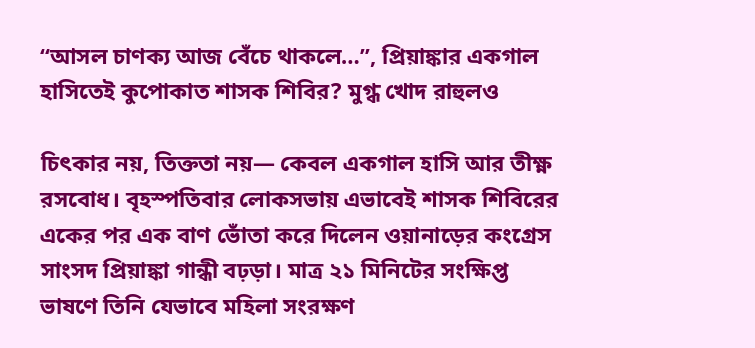“আসল চাণক্য আজ বেঁচে থাকলে…”, প্রিয়াঙ্কার একগাল হাসিতেই কুপোকাত শাসক শিবির? মুগ্ধ খোদ রাহুলও

চিৎকার নয়, তিক্ততা নয়— কেবল একগাল হাসি আর তীক্ষ্ণ রসবোধ। বৃহস্পতিবার লোকসভায় এভাবেই শাসক শিবিরের একের পর এক বাণ ভোঁতা করে দিলেন ওয়ানাড়ের কংগ্রেস সাংসদ প্রিয়াঙ্কা গান্ধী বঢ়ড়া। মাত্র ২১ মিনিটের সংক্ষিপ্ত ভাষণে তিনি যেভাবে মহিলা সংরক্ষণ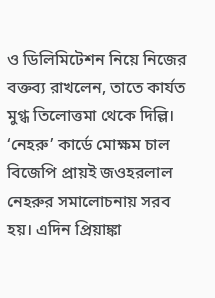ও ডিলিমিটেশন নিয়ে নিজের বক্তব্য রাখলেন, তাতে কার্যত মুগ্ধ তিলোত্তমা থেকে দিল্লি।
‘নেহরু’ কার্ডে মোক্ষম চাল
বিজেপি প্রায়ই জওহরলাল নেহরুর সমালোচনায় সরব হয়। এদিন প্রিয়াঙ্কা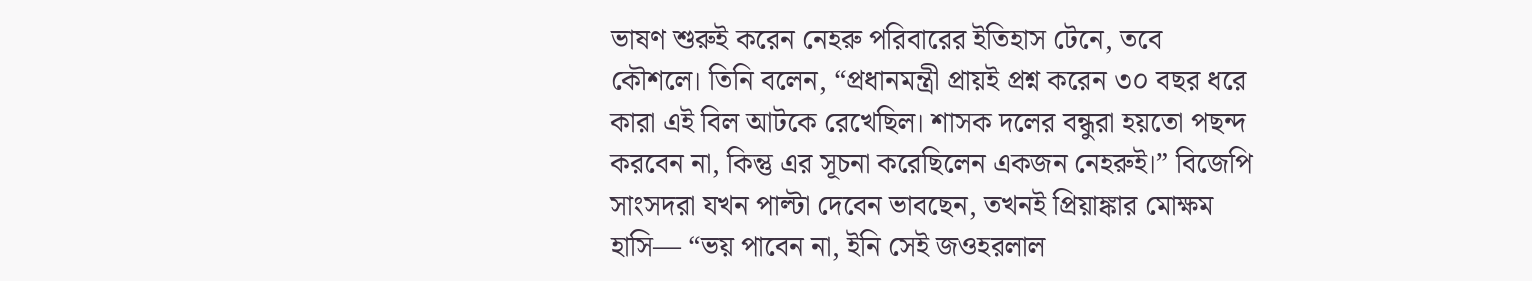ভাষণ শুরুই করেন নেহরু পরিবারের ইতিহাস টেনে, তবে কৌশলে। তিনি বলেন, “প্রধানমন্ত্রী প্রায়ই প্রশ্ন করেন ৩০ বছর ধরে কারা এই বিল আটকে রেখেছিল। শাসক দলের বন্ধুরা হয়তো পছন্দ করবেন না, কিন্তু এর সূচনা করেছিলেন একজন নেহরুই।” বিজেপি সাংসদরা যখন পাল্টা দেবেন ভাবছেন, তখনই প্রিয়াঙ্কার মোক্ষম হাসি— “ভয় পাবেন না, ইনি সেই জওহরলাল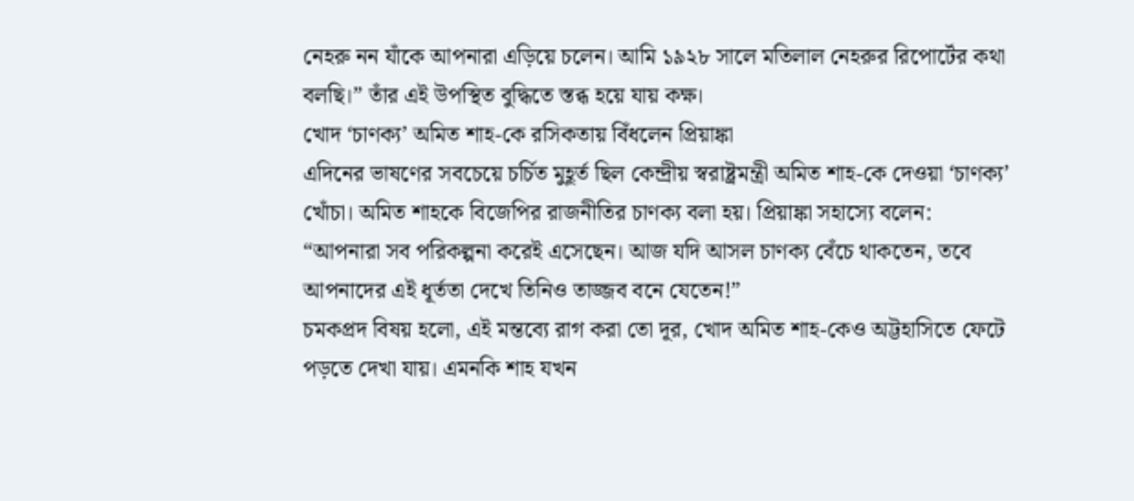নেহরু নন যাঁকে আপনারা এড়িয়ে চলেন। আমি ১৯২৮ সালে মতিলাল নেহরুর রিপোর্টের কথা বলছি।” তাঁর এই উপস্থিত বুদ্ধিতে স্তব্ধ হয়ে যায় কক্ষ।
খোদ ‘চাণক্য’ অমিত শাহ-কে রসিকতায় বিঁধলেন প্রিয়াঙ্কা
এদিনের ভাষণের সবচেয়ে চর্চিত মুহূর্ত ছিল কেন্দ্রীয় স্বরাষ্ট্রমন্ত্রী অমিত শাহ-কে দেওয়া ‘চাণক্য’ খোঁচা। অমিত শাহকে বিজেপির রাজনীতির চাণক্য বলা হয়। প্রিয়াঙ্কা সহাস্যে বলেন:
“আপনারা সব পরিকল্পনা করেই এসেছেন। আজ যদি আসল চাণক্য বেঁচে থাকতেন, তবে আপনাদের এই ধূর্ততা দেখে তিনিও তাজ্জব বনে যেতেন!”
চমকপ্রদ বিষয় হলো, এই মন্তব্যে রাগ করা তো দূর, খোদ অমিত শাহ-কেও অট্টহাসিতে ফেটে পড়তে দেখা যায়। এমনকি শাহ যখন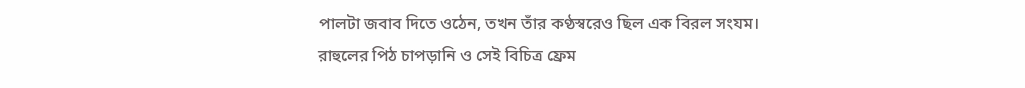পালটা জবাব দিতে ওঠেন, তখন তাঁর কণ্ঠস্বরেও ছিল এক বিরল সংযম।
রাহুলের পিঠ চাপড়ানি ও সেই বিচিত্র ফ্রেম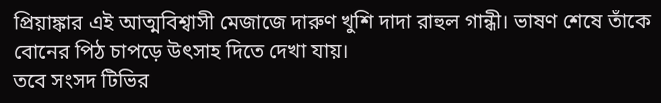প্রিয়াঙ্কার এই আত্মবিশ্বাসী মেজাজে দারুণ খুশি দাদা রাহুল গান্ধী। ভাষণ শেষে তাঁকে বোনের পিঠ চাপড়ে উৎসাহ দিতে দেখা যায়।
তবে সংসদ টিভির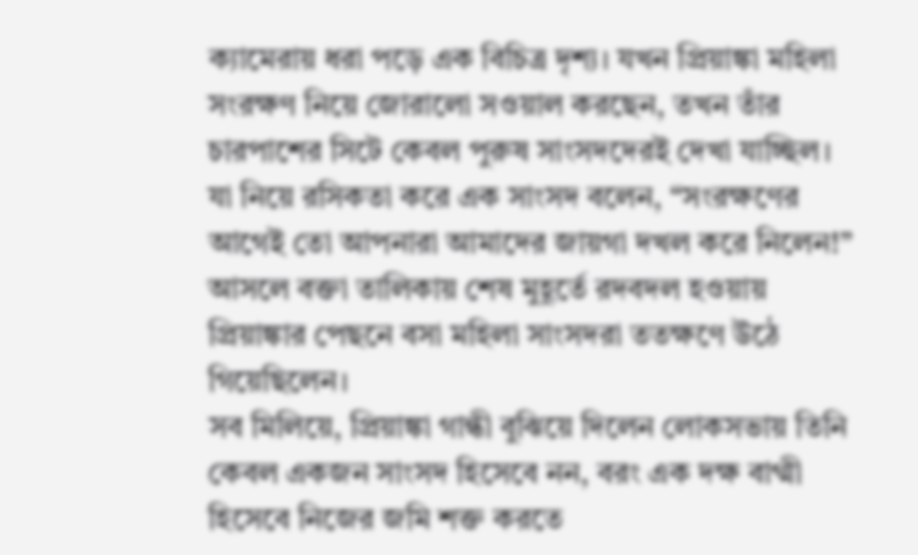ক্যামেরায় ধরা পড়ে এক বিচিত্র দৃশ্য। যখন প্রিয়াঙ্কা মহিলা সংরক্ষণ নিয়ে জোরালো সওয়াল করছেন, তখন তাঁর চারপাশের সিটে কেবল পুরুষ সাংসদদেরই দেখা যাচ্ছিল। যা নিয়ে রসিকতা করে এক সাংসদ বলেন, “সংরক্ষণের আগেই তো আপনারা আমাদের জায়গা দখল করে নিলেন!” আসলে বক্তা তালিকায় শেষ মুহূর্তে রদবদল হওয়ায় প্রিয়াঙ্কার পেছনে বসা মহিলা সাংসদরা ততক্ষণে উঠে গিয়েছিলেন।
সব মিলিয়ে, প্রিয়াঙ্কা গান্ধী বুঝিয়ে দিলেন লোকসভায় তিনি কেবল একজন সাংসদ হিসেবে নন, বরং এক দক্ষ বাগ্মী হিসেবে নিজের জমি শক্ত করতে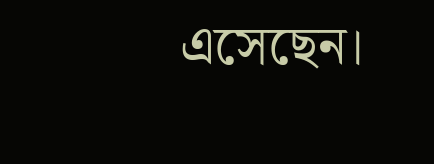এসেছেন।